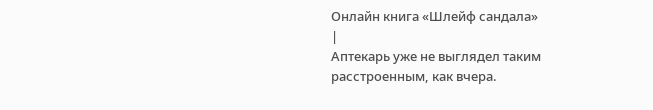Онлайн книга «Шлейф сандала»
|
Аптекарь уже не выглядел таким расстроенным, как вчера.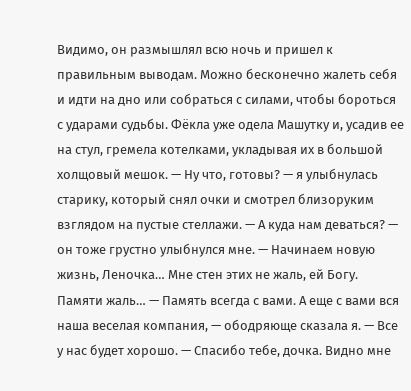Видимо, он размышлял всю ночь и пришел к правильным выводам. Можно бесконечно жалеть себя и идти на дно или собраться с силами, чтобы бороться с ударами судьбы. Фёкла уже одела Машутку и, усадив ее на стул, гремела котелками, укладывая их в большой холщовый мешок. — Ну что, готовы? — я улыбнулась старику, который снял очки и смотрел близоруким взглядом на пустые стеллажи. — А куда нам деваться? — он тоже грустно улыбнулся мне. — Начинаем новую жизнь, Леночка… Мне стен этих не жаль, ей Богу. Памяти жаль… — Память всегда с вами. А еще с вами вся наша веселая компания, — ободряюще сказала я. — Все у нас будет хорошо. — Спасибо тебе, дочка. Видно мне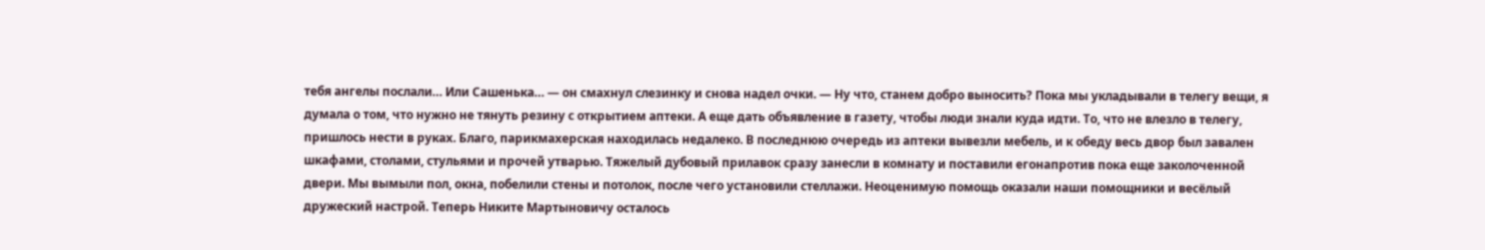тебя ангелы послали… Или Сашенька… — он смахнул слезинку и снова надел очки. — Ну что, станем добро выносить? Пока мы укладывали в телегу вещи, я думала о том, что нужно не тянуть резину с открытием аптеки. А еще дать объявление в газету, чтобы люди знали куда идти. То, что не влезло в телегу, пришлось нести в руках. Благо, парикмахерская находилась недалеко. В последнюю очередь из аптеки вывезли мебель, и к обеду весь двор был завален шкафами, столами, стульями и прочей утварью. Тяжелый дубовый прилавок сразу занесли в комнату и поставили егонапротив пока еще заколоченной двери. Мы вымыли пол, окна, побелили стены и потолок, после чего установили стеллажи. Неоценимую помощь оказали наши помощники и весёлый дружеский настрой. Теперь Никите Мартыновичу осталось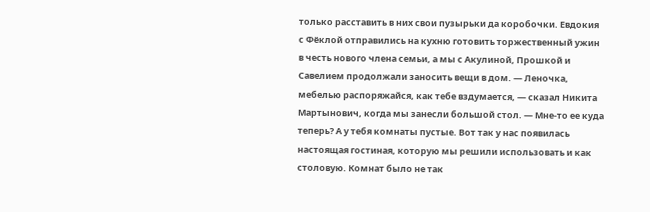только расставить в них свои пузырьки да коробочки. Евдокия с Фёклой отправились на кухню готовить торжественный ужин в честь нового члена семьи, а мы с Акулиной, Прошкой и Савелием продолжали заносить вещи в дом. — Леночка, мебелью распоряжайся, как тебе вздумается, — сказал Никита Мартынович, когда мы занесли большой стол. — Мне-то ее куда теперь? А у тебя комнаты пустые. Вот так у нас появилась настоящая гостиная, которую мы решили использовать и как столовую. Комнат было не так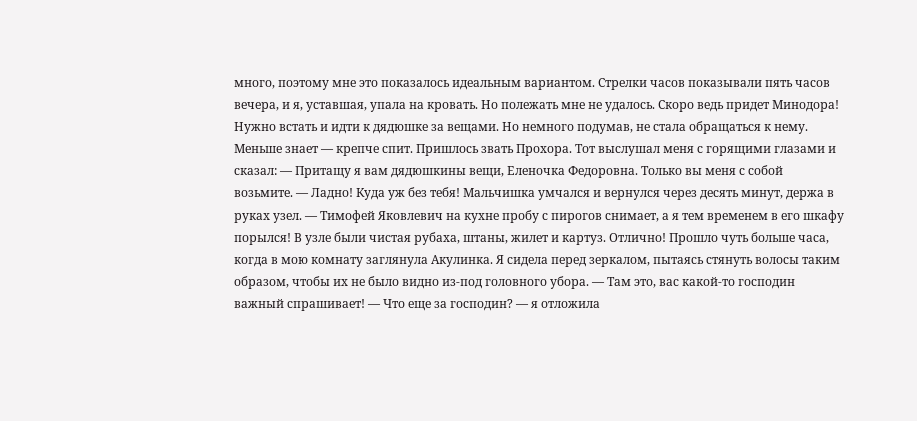много, поэтому мне это показалось идеальным вариантом. Стрелки часов показывали пять часов вечера, и я, уставшая, упала на кровать. Но полежать мне не удалось. Скоро ведь придет Минодора! Нужно встать и идти к дядюшке за вещами. Но немного подумав, не стала обращаться к нему. Меньше знает — крепче спит. Пришлось звать Прохора. Тот выслушал меня с горящими глазами и сказал: — Притащу я вам дядюшкины вещи, Еленочка Федоровна. Только вы меня с собой возьмите. — Ладно! Куда уж без тебя! Мальчишка умчался и вернулся через десять минут, держа в руках узел. — Тимофей Яковлевич на кухне пробу с пирогов снимает, а я тем временем в его шкафу порылся! В узле были чистая рубаха, штаны, жилет и картуз. Отлично! Прошло чуть больше часа, когда в мою комнату заглянула Акулинка. Я сидела перед зеркалом, пытаясь стянуть волосы таким образом, чтобы их не было видно из-под головного убора. — Там это, вас какой-то господин важный спрашивает! — Что еще за господин? — я отложила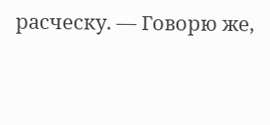расческу. — Говорю же,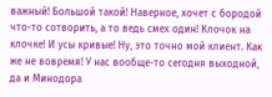важный! Большой такой! Наверное, хочет с бородой что-то сотворить, а то ведь смех один! Клочок на клочке! И усы кривые! Ну, это точно мой клиент. Как же не вовремя! У нас вообще-то сегодня выходной, да и Минодора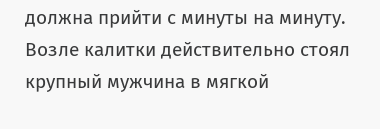должна прийти с минуты на минуту. Возле калитки действительно стоял крупный мужчина в мягкой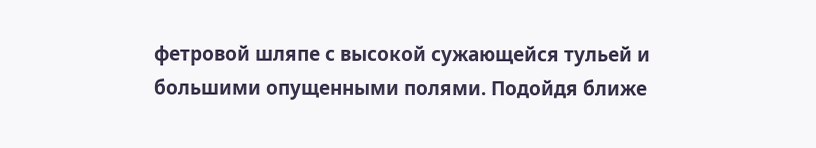фетровой шляпе с высокой сужающейся тульей и большими опущенными полями. Подойдя ближе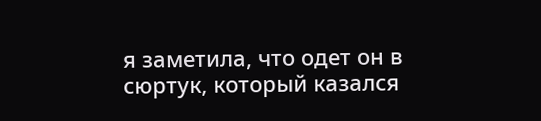я заметила, что одет он в сюртук, который казался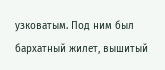узковатым. Под ним был бархатный жилет, вышитый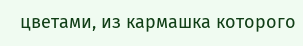цветами, из кармашка которого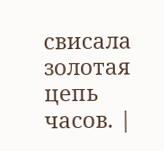свисала золотая цепь часов. |